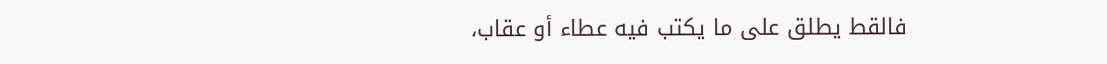فالقط يطلق على ما يكتب فيه عطاء أو عقاب،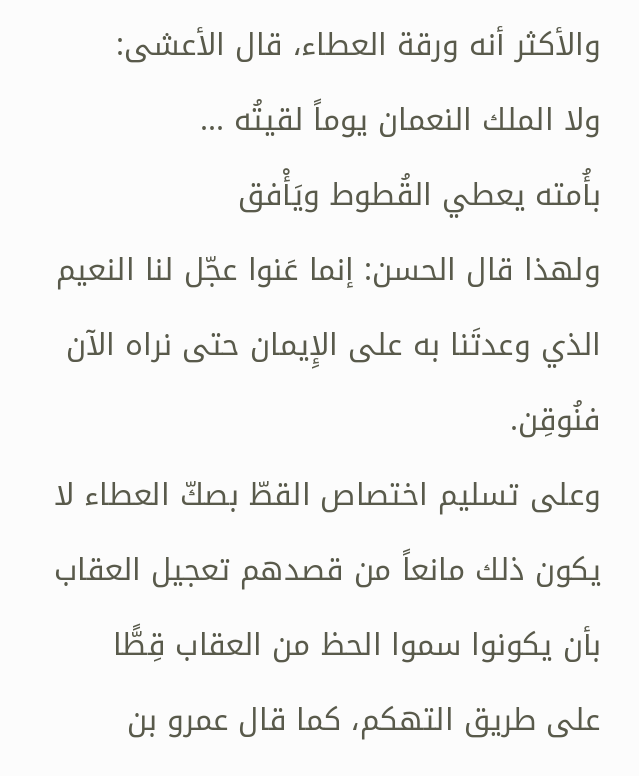والأكثر أنه ورقة العطاء، قال الأعشى:
ولا الملك النعمان يوماً لقيتُه ...
بأُمته يعطي القُطوط ويَأْفق
ولهذا قال الحسن: إنما عَنوا عجّل لنا النعيم الذي وعدتَنا به على الإِيمان حتى نراه الآن فنُوقِن.
وعلى تسليم اختصاص القطّ بصكّ العطاء لا يكون ذلك مانعاً من قصدهم تعجيل العقاب بأن يكونوا سموا الحظ من العقاب قِطًّا على طريق التهكم، كما قال عمرو بن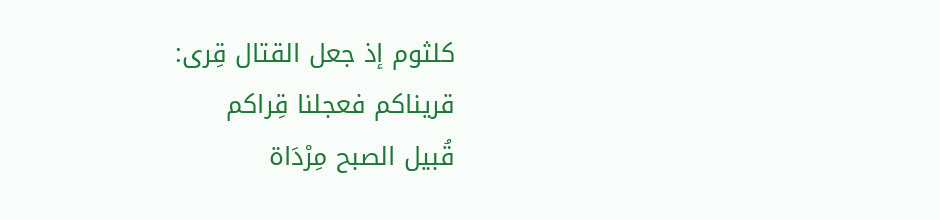كلثوم إذ جعل القتال قِرى:
قريناكم فعجلنا قِراكم
قُبيل الصبح مِرْدَاة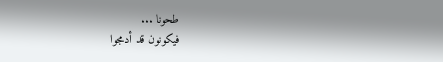طحونا ...
فيكونون قد أدمجوا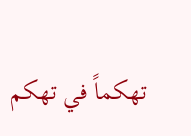تهكماً في تهكم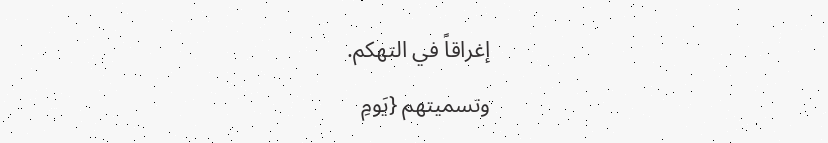إغراقاً في التهكم.
وتسميتهم {يَومِ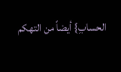الحسابِ} أيضاً من التهكم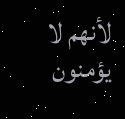لأنهم لا يؤمنون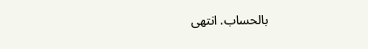بالحساب. انتهى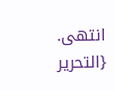انتهى. {التحرير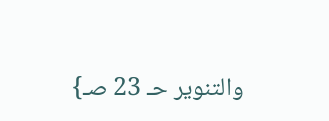والتنوير حـ 23 صـ}